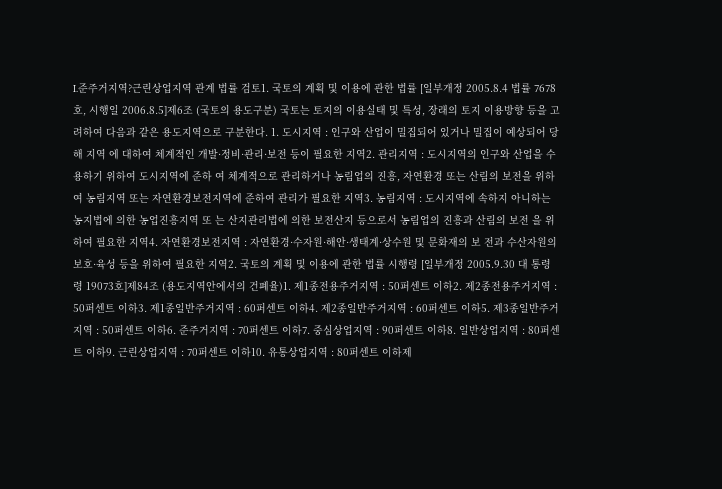I.준주거지역?근린상업지역 관계 법률 검토1. 국토의 계획 및 이용에 관한 법률 [일부개정 2005.8.4 법률 7678 호, 시행일 2006.8.5]제6조 (국토의 용도구분) 국토는 토지의 이용실태 및 특성, 장래의 토지 이용방향 등을 고려하여 다음과 같은 용도지역으로 구분한다. 1. 도시지역 : 인구와 산업이 밀집되어 있거나 밀집이 예상되어 당해 지역 에 대하여 체계적인 개발·정비·관리·보전 등이 필요한 지역2. 관리지역 : 도시지역의 인구와 산업을 수용하기 위하여 도시지역에 준하 여 체계적으로 관리하거나 농림업의 진흥, 자연환경 또는 산림의 보전을 위하여 농림지역 또는 자연환경보전지역에 준하여 관리가 필요한 지역3. 농림지역 : 도시지역에 속하지 아니하는 농지법에 의한 농업진흥지역 또 는 산지관리법에 의한 보전산지 등으로서 농림업의 진흥과 산림의 보전 을 위하여 필요한 지역4. 자연환경보전지역 : 자연환경·수자원·해안·생태계·상수원 및 문화재의 보 전과 수산자원의 보호·육성 등을 위하여 필요한 지역2. 국토의 계획 및 이용에 관한 법률 시행령 [일부개정 2005.9.30 대 통령령 19073호]제84조 (용도지역안에서의 건폐율)1. 제1종전용주거지역 : 50퍼센트 이하2. 제2종전용주거지역 : 50퍼센트 이하3. 제1종일반주거지역 : 60퍼센트 이하4. 제2종일반주거지역 : 60퍼센트 이하5. 제3종일반주거지역 : 50퍼센트 이하6. 준주거지역 : 70퍼센트 이하7. 중심상업지역 : 90퍼센트 이하8. 일반상업지역 : 80퍼센트 이하9. 근린상업지역 : 70퍼센트 이하10. 유통상업지역 : 80퍼센트 이하제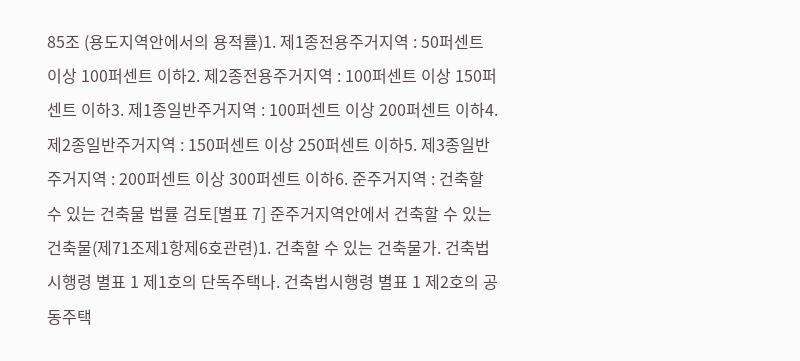85조 (용도지역안에서의 용적률)1. 제1종전용주거지역 : 50퍼센트 이상 100퍼센트 이하2. 제2종전용주거지역 : 100퍼센트 이상 150퍼센트 이하3. 제1종일반주거지역 : 100퍼센트 이상 200퍼센트 이하4. 제2종일반주거지역 : 150퍼센트 이상 250퍼센트 이하5. 제3종일반주거지역 : 200퍼센트 이상 300퍼센트 이하6. 준주거지역 : 건축할 수 있는 건축물 법률 검토[별표 7] 준주거지역안에서 건축할 수 있는 건축물(제71조제1항제6호관련)1. 건축할 수 있는 건축물가. 건축법시행령 별표 1 제1호의 단독주택나. 건축법시행령 별표 1 제2호의 공동주택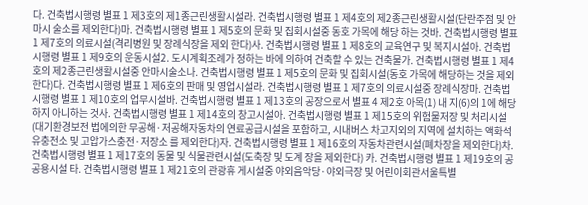다. 건축법시행령 별표 1 제3호의 제1종근린생활시설라. 건축법시행령 별표 1 제4호의 제2종근린생활시설(단란주점 및 안마시 술소를 제외한다)마. 건축법시행령 별표 1 제5호의 문화 및 집회시설중 동호 가목에 해당 하는 것바. 건축법시행령 별표 1 제7호의 의료시설(격리병원 및 장례식장을 제외 한다)사. 건축법시행령 별표 1 제8호의 교육연구 및 복지시설아. 건축법시행령 별표 1 제9호의 운동시설2. 도시계획조례가 정하는 바에 의하여 건축할 수 있는 건축물가. 건축법시행령 별표 1 제4호의 제2종근린생활시설중 안마시술소나. 건축법시행령 별표 1 제5호의 문화 및 집회시설(동호 가목에 해당하는 것을 제외한다)다. 건축법시행령 별표 1 제6호의 판매 및 영업시설라. 건축법시행령 별표 1 제7호의 의료시설중 장례식장마. 건축법시행령 별표 1 제10호의 업무시설바. 건축법시행령 별표 1 제13호의 공장으로서 별표 4 제2호 아목(1) 내 지(6)의 1에 해당하지 아니하는 것사. 건축법시행령 별표 1 제14호의 창고시설아. 건축법시행령 별표 1 제15호의 위험물저장 및 처리시설(대기환경보전 법에의한 무공해·저공해자동차의 연료공급시설을 포함하고, 시내버스 차고지외의 지역에 설치하는 액화석유충전소 및 고압가스충전·저장소 를 제외한다)자. 건축법시행령 별표 1 제16호의 자동차관련시설(폐차장을 제외한다)차. 건축법시행령 별표 1 제17호의 동물 및 식물관련시설(도축장 및 도계 장을 제외한다) 카. 건축법시행령 별표 1 제19호의 공공용시설 타. 건축법시행령 별표 1 제21호의 관광휴 게시설중 야외음악당·야외극장 및 어린이회관서울특별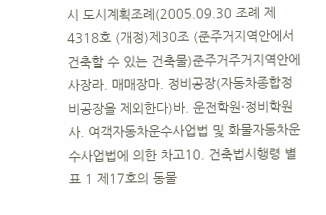시 도시계획조례(2005.09.30 조례 제4318호 (개정)제30조 (준주거지역안에서 건축할 수 있는 건축물)준주거주거지역안에사장라. 매매장마. 정비공장(자동차종합정비공장을 제외한다)바. 운전학원·정비학원사. 여객자동차운수사업법 및 화물자동차운수사업법에 의한 차고10. 건축법시행령 별표 1 제17호의 동물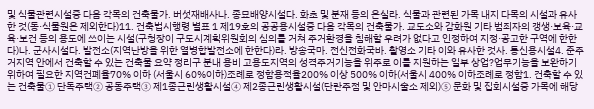및 식물관련시설중 다음 각목의 건축물가. 버섯재배사나. 종묘배양시설다. 화초 및 분재 등의 온실라. 식물과 관련된 가목 내지 다목의 시설과 유사한 것(동·식물원은 제외한다)11. 건축법시행령 별표 1 제19호의 공공용시설중 다음 각목의 건축물가. 교도소와 감화원 기타 범죄자의 갱생·보육·교육·보건 등의 용도에 쓰이는 시설(구청장이 구도시계획위원회의 심의를 거쳐 주거환경을 침해할 우려가 없다고 인정하여 지정·공고한 구역에 한한다)나. 군사시설다. 발전소(지역난방을 위한 열병합발전소에 한한다)라. 방송국마. 전신전화국바. 촬영소 기타 이와 유사한 것사. 통신용시설4. 준주거지역 안에서 건축할 수 있는 건축물 요약 정리구 분내 용비 고용도지역의 성격주거기능을 위주로 이를 지원하는 일부 상업?업무기능을 보완하기 위하여 필요한 지역건폐율70% 이하 (서울시 60%이하)조례로 정함용적율200% 이상 500% 이하(서울시 400% 이하조례로 정함1. 건축할 수 있는 건축물① 단독주택② 공동주택③ 제1종근린생활시설④ 제2종근린생활시설(단란주점 및 안마시술소 제외)⑤ 문화 및 집회시설중 가목에 해당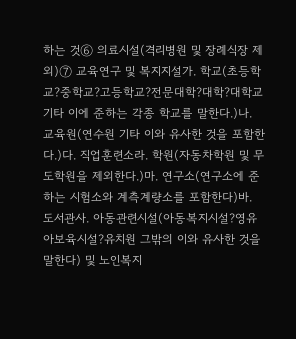하는 것⑥ 의료시설(격리병원 및 장례식장 제외)⑦ 교육연구 및 복지지설가. 학교(초등학교?중학교?고등학교?전문대학?대학?대학교 기타 이에 준하는 각종 학교를 말한다.)나. 교육원(연수원 기타 이와 유사한 것을 포함한다.)다. 직업훈련소라. 학원(자동차학원 및 무도학원을 제외한다.)마. 연구소(연구소에 준하는 시험소와 계측계량소를 포함한다)바. 도서관사. 아동관련시설(아동복지시설?영유아보육시설?유치원 그밖의 이와 유사한 것을 말한다) 및 노인복지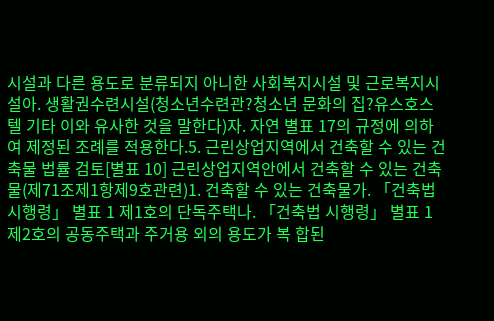시설과 다른 용도로 분류되지 아니한 사회복지시설 및 근로복지시설아. 생활권수련시설(청소년수련관?청소년 문화의 집?유스호스텔 기타 이와 유사한 것을 말한다)자. 자연 별표 17의 규정에 의하여 제정된 조례를 적용한다.5. 근린상업지역에서 건축할 수 있는 건축물 법률 검토[별표 10] 근린상업지역안에서 건축할 수 있는 건축물(제71조제1항제9호관련)1. 건축할 수 있는 건축물가. 「건축법 시행령」 별표 1 제1호의 단독주택나. 「건축법 시행령」 별표 1 제2호의 공동주택과 주거용 외의 용도가 복 합된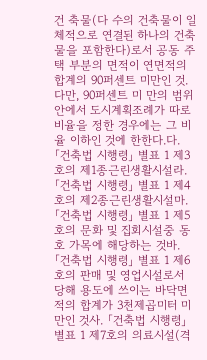건 축물(다 수의 건축물이 일체적으로 연결된 하나의 건축물을 포함한다)로서 공동 주택 부분의 면적이 연면적의 합계의 90퍼센트 미만인 것. 다만, 90퍼센트 미 만의 범위 안에서 도시계획조례가 따로 비율을 정한 경우에는 그 비율 이하인 것에 한한다.다. 「건축법 시행령」 별표 1 제3호의 제1종근린생활시설라. 「건축법 시행령」 별표 1 제4호의 제2종근린생활시설마. 「건축법 시행령」 별표 1 제5호의 문화 및 집회시설중 동호 가목에 해당하는 것바. 「건축법 시행령」 별표 1 제6호의 판매 및 영업시설로서 당해 용도에 쓰이는 바닥면적의 합계가 3천제곱미터 미만인 것사. 「건축법 시행령」 별표 1 제7호의 의료시설(격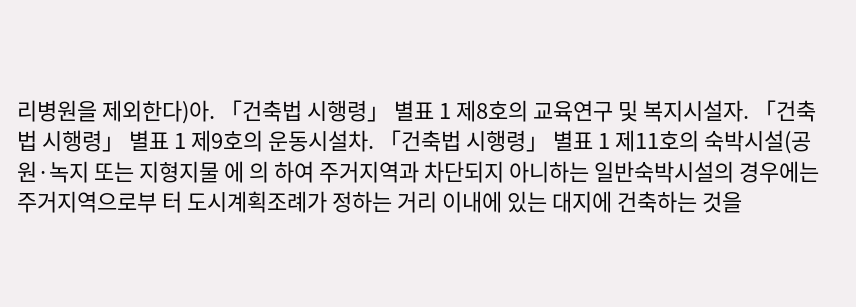리병원을 제외한다)아. 「건축법 시행령」 별표 1 제8호의 교육연구 및 복지시설자. 「건축법 시행령」 별표 1 제9호의 운동시설차. 「건축법 시행령」 별표 1 제11호의 숙박시설(공원·녹지 또는 지형지물 에 의 하여 주거지역과 차단되지 아니하는 일반숙박시설의 경우에는 주거지역으로부 터 도시계획조례가 정하는 거리 이내에 있는 대지에 건축하는 것을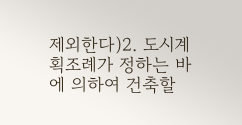제외한다)2. 도시계획조례가 정하는 바에 의하여 건축할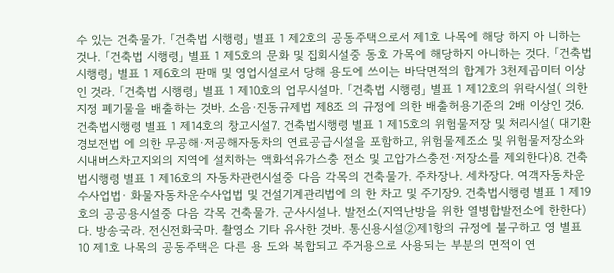수 있는 건축물가. 「건축법 시행령」 별표 1 제2호의 공동주택으로서 제1호 나목에 해당 하지 아 니하는 것나. 「건축법 시행령」 별표 1 제5호의 문화 및 집회시설중 동호 가목에 해당하지 아니하는 것다. 「건축법 시행령」 별표 1 제6호의 판매 및 영업시설로서 당해 용도에 쓰이는 바닥면적의 합계가 3천제곱미터 이상인 것라. 「건축법 시행령」 별표 1 제10호의 업무시설마. 「건축법 시행령」 별표 1 제12호의 위락시설( 의한 지정 폐기물을 배출하는 것바. 소음·진동규제법 제8조 의 규정에 의한 배출허용기준의 2배 이상인 것6. 건축법시행령 별표 1 제14호의 창고시설7. 건축법시행령 별표 1 제15호의 위험물저장 및 처리시설( 대기환경보전법 에 의한 무공해·저공해자동차의 연료공급시설을 포함하고, 위험물제조소 및 위험물저장소와 시내버스차고지외의 지역에 설치하는 액화석유가스충 전소 및 고압가스충전·저장소를 제외한다)8. 건축법시행령 별표 1 제16호의 자동차관련시설중 다음 각목의 건축물가. 주차장나. 세차장다. 여객자동차운수사업법· 화물자동차운수사업법 및 건설기계관리법에 의 한 차고 및 주기장9. 건축법시행령 별표 1 제19호의 공공용시설중 다음 각목 건축물가. 군사시설나. 발전소(지역난방을 위한 열병합발전소에 한한다)다. 방송국라. 전신전화국마. 촬영소 기타 유사한 것바. 통신용시설②제1항의 규정에 불구하고 영 별표 10 제1호 나목의 공동주택은 다른 용 도와 복합되고 주거용으로 사용되는 부분의 면적이 연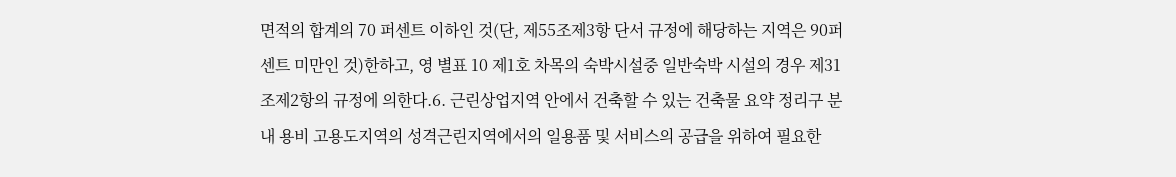면적의 합계의 70 퍼센트 이하인 것(단, 제55조제3항 단서 규정에 해당하는 지역은 90퍼 센트 미만인 것)한하고, 영 별표 10 제1호 차목의 숙박시설중 일반숙박 시설의 경우 제31조제2항의 규정에 의한다.6. 근린상업지역 안에서 건축할 수 있는 건축물 요약 정리구 분내 용비 고용도지역의 성격근린지역에서의 일용품 및 서비스의 공급을 위하여 필요한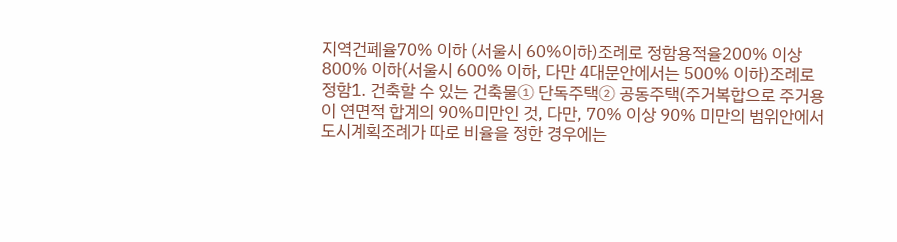지역건폐율70% 이하 (서울시 60%이하)조례로 정함용적율200% 이상 800% 이하(서울시 600% 이하, 다만 4대문안에서는 500% 이하)조례로 정함1. 건축할 수 있는 건축물① 단독주택② 공동주택(주거복합으로 주거용이 연면적 합계의 90%미만인 것, 다만, 70% 이상 90% 미만의 범위안에서 도시계획조례가 따로 비율을 정한 경우에는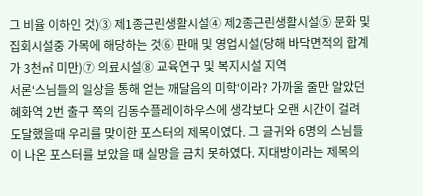그 비율 이하인 것)③ 제1종근린생활시설④ 제2종근린생활시설⑤ 문화 및 집회시설중 가목에 해당하는 것⑥ 판매 및 영업시설(당해 바닥면적의 합계가 3천㎡ 미만)⑦ 의료시설⑧ 교육연구 및 복지시설 지역
서론‘스님들의 일상을 통해 얻는 깨달음의 미학‘이라? 가까울 줄만 알았던 혜화역 2번 출구 쪽의 김동수플레이하우스에 생각보다 오랜 시간이 걸려 도달했을때 우리를 맞이한 포스터의 제목이였다. 그 글귀와 6명의 스님들이 나온 포스터를 보았을 때 실망을 금치 못하였다. 지대방이라는 제목의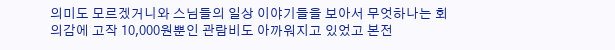의미도 모르겠거니와 스님들의 일상 이야기들을 보아서 무엇하나는 회의감에 고작 10,000원뿐인 관람비도 아까워지고 있었고 본전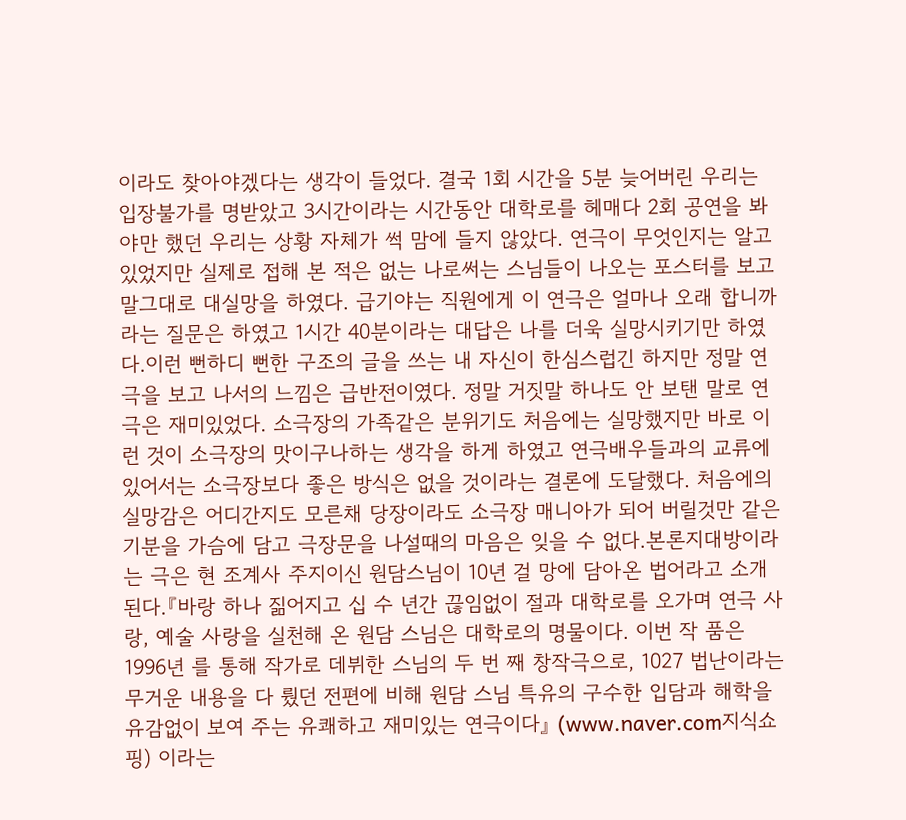이라도 찾아야겠다는 생각이 들었다. 결국 1회 시간을 5분 늦어버린 우리는 입장불가를 명받았고 3시간이라는 시간동안 대학로를 헤매다 2회 공연을 봐야만 했던 우리는 상황 자체가 썩 맘에 들지 않았다. 연극이 무엇인지는 알고 있었지만 실제로 접해 본 적은 없는 나로써는 스님들이 나오는 포스터를 보고 말그대로 대실망을 하였다. 급기야는 직원에게 이 연극은 얼마나 오래 합니까라는 질문은 하였고 1시간 40분이라는 대답은 나를 더욱 실망시키기만 하였다.이런 뻔하디 뻔한 구조의 글을 쓰는 내 자신이 한심스럽긴 하지만 정말 연극을 보고 나서의 느낌은 급반전이였다. 정말 거짓말 하나도 안 보탠 말로 연극은 재미있었다. 소극장의 가족같은 분위기도 처음에는 실망했지만 바로 이런 것이 소극장의 맛이구나하는 생각을 하게 하였고 연극배우들과의 교류에 있어서는 소극장보다 좋은 방식은 없을 것이라는 결론에 도달했다. 처음에의 실망감은 어디간지도 모른채 당장이라도 소극장 매니아가 되어 버릴것만 같은 기분을 가슴에 담고 극장문을 나설때의 마음은 잊을 수 없다.본론지대방이라는 극은 현 조계사 주지이신 원담스님이 10년 걸 망에 담아온 법어라고 소개된다.『바랑 하나 짊어지고 십 수 년간 끊임없이 절과 대학로를 오가며 연극 사랑, 예술 사랑을 실천해 온 원담 스님은 대학로의 명물이다. 이번 작 품은 1996년 를 통해 작가로 데뷔한 스님의 두 번 째 창작극으로, 1027 법난이라는 무거운 내용을 다 뤘던 전편에 비해 원담 스님 특유의 구수한 입담과 해학을 유감없이 보여 주는 유쾌하고 재미있는 연극이다』 (www.naver.com지식쇼핑) 이라는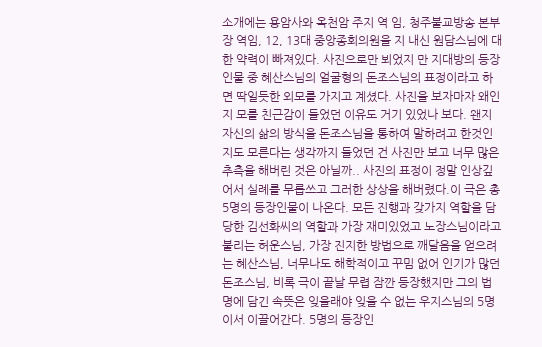소개에는 용암사와 옥천암 주지 역 임, 청주불교방송 본부장 역임, 12, 13대 중앙종회의원을 지 내신 원담스님에 대한 약력이 빠져있다. 사진으로만 뵈었지 만 지대방의 등장인물 중 혜산스님의 얼굴형의 돈조스님의 표정이라고 하면 딱일듯한 외모를 가지고 계셨다. 사진을 보자마자 왜인지 모를 친근감이 들었던 이유도 거기 있었나 보다. 왠지 자신의 삶의 방식을 돈조스님을 통하여 말하려고 한것인지도 모른다는 생각까지 들었던 건 사진만 보고 너무 많은 추측을 해버린 것은 아닐까.. 사진의 표정이 정말 인상깊어서 실례를 무릅쓰고 그러한 상상을 해버렸다.이 극은 총 5명의 등장인물이 나온다. 모든 진행과 갖가지 역할을 담당한 김선화씨의 역할과 가장 재미있었고 노장스님이라고 불리는 허운스님, 가장 진지한 방법으로 깨달음을 얻으려는 혜산스님, 너무나도 해학적이고 꾸밈 없어 인기가 많던 돈조스님, 비록 극이 끝날 무렵 잠깐 등장했지만 그의 법명에 담긴 속뜻은 잊을래야 잊을 수 없는 우지스님의 5명이서 이끌어간다. 5명의 등장인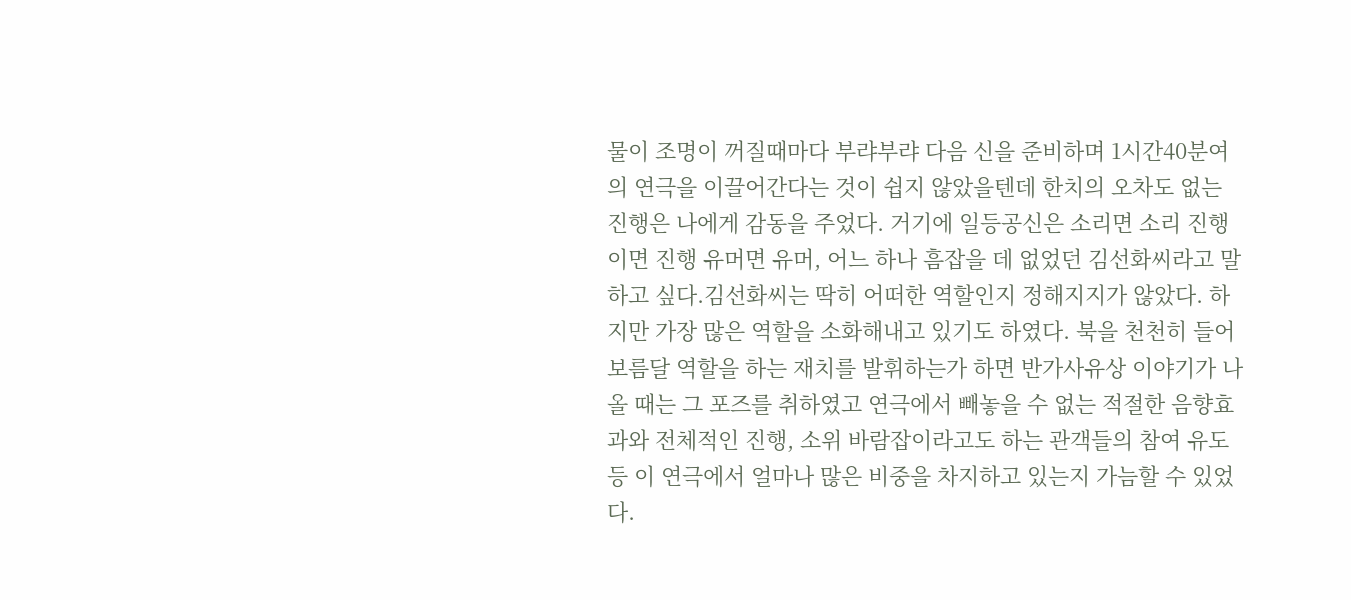물이 조명이 꺼질때마다 부랴부랴 다음 신을 준비하며 1시간40분여의 연극을 이끌어간다는 것이 쉽지 않았을텐데 한치의 오차도 없는 진행은 나에게 감동을 주었다. 거기에 일등공신은 소리면 소리 진행이면 진행 유머면 유머, 어느 하나 흠잡을 데 없었던 김선화씨라고 말하고 싶다.김선화씨는 딱히 어떠한 역할인지 정해지지가 않았다. 하지만 가장 많은 역할을 소화해내고 있기도 하였다. 북을 천천히 들어 보름달 역할을 하는 재치를 발휘하는가 하면 반가사유상 이야기가 나올 때는 그 포즈를 취하였고 연극에서 빼놓을 수 없는 적절한 음향효과와 전체적인 진행, 소위 바람잡이라고도 하는 관객들의 참여 유도 등 이 연극에서 얼마나 많은 비중을 차지하고 있는지 가늠할 수 있었다.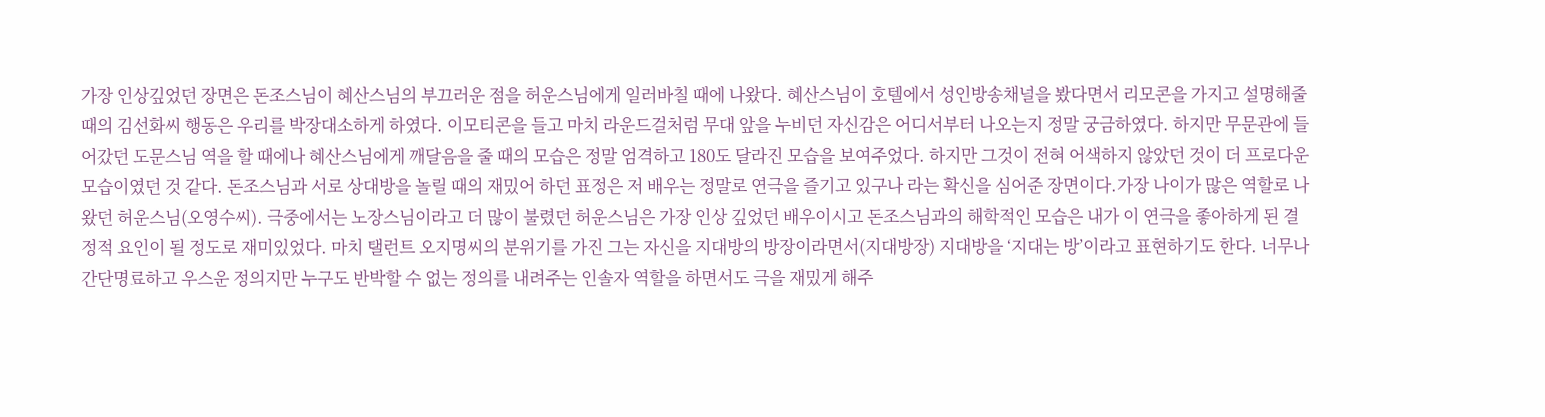가장 인상깊었던 장면은 돈조스님이 혜산스님의 부끄러운 점을 허운스님에게 일러바칠 때에 나왔다. 혜산스님이 호텔에서 성인방송채널을 봤다면서 리모콘을 가지고 설명해줄 때의 김선화씨 행동은 우리를 박장대소하게 하였다. 이모티콘을 들고 마치 라운드걸처럼 무대 앞을 누비던 자신감은 어디서부터 나오는지 정말 궁금하였다. 하지만 무문관에 들어갔던 도문스님 역을 할 때에나 혜산스님에게 깨달음을 줄 때의 모습은 정말 엄격하고 180도 달라진 모습을 보여주었다. 하지만 그것이 전혀 어색하지 않았던 것이 더 프로다운 모습이였던 것 같다. 돈조스님과 서로 상대방을 놀릴 때의 재밌어 하던 표정은 저 배우는 정말로 연극을 즐기고 있구나 라는 확신을 심어준 장면이다.가장 나이가 많은 역할로 나왔던 허운스님(오영수씨). 극중에서는 노장스님이라고 더 많이 불렸던 허운스님은 가장 인상 깊었던 배우이시고 돈조스님과의 해학적인 모습은 내가 이 연극을 좋아하게 된 결정적 요인이 될 정도로 재미있었다. 마치 탤런트 오지명씨의 분위기를 가진 그는 자신을 지대방의 방장이라면서(지대방장) 지대방을 ‘지대는 방’이라고 표현하기도 한다. 너무나 간단명료하고 우스운 정의지만 누구도 반박할 수 없는 정의를 내려주는 인솔자 역할을 하면서도 극을 재밌게 해주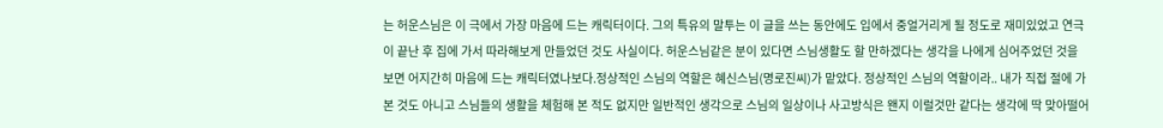는 허운스님은 이 극에서 가장 마음에 드는 캐릭터이다. 그의 특유의 말투는 이 글을 쓰는 동안에도 입에서 중얼거리게 될 정도로 재미있었고 연극이 끝난 후 집에 가서 따라해보게 만들었던 것도 사실이다. 허운스님같은 분이 있다면 스님생활도 할 만하겠다는 생각을 나에게 심어주었던 것을 보면 어지간히 마음에 드는 캐릭터였나보다.정상적인 스님의 역할은 혜신스님(명로진씨)가 맡았다. 정상적인 스님의 역할이라.. 내가 직접 절에 가본 것도 아니고 스님들의 생활을 체험해 본 적도 없지만 일반적인 생각으로 스님의 일상이나 사고방식은 왠지 이럴것만 같다는 생각에 딱 맞아떨어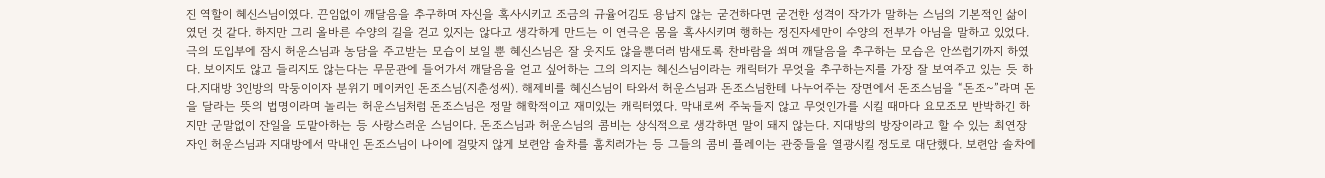진 역할이 혜신스님이였다. 끈임없이 깨달음을 추구하며 자신을 혹사시키고 조금의 규율어김도 용납지 않는 굳건하다면 굳건한 성격이 작가가 말하는 스님의 기본적인 삶이였던 것 같다. 하지만 그리 올바른 수양의 길을 걷고 있지는 않다고 생각하게 만드는 이 연극은 몸을 혹사시키며 행하는 정진자세만이 수양의 전부가 아님을 말하고 있었다. 극의 도입부에 잠시 허운스님과 농담을 주고받는 모습이 보일 뿐 혜신스님은 잘 웃지도 않을뿐더러 밤새도록 찬바람을 쐬며 깨달음을 추구하는 모습은 안쓰럽기까지 하였다. 보이지도 않고 들리지도 않는다는 무문관에 들어가서 깨달음을 얻고 싶어하는 그의 의지는 혜신스님이라는 캐릭터가 무엇을 추구하는지를 가장 잘 보여주고 있는 듯 하다.지대방 3인방의 막둥이이자 분위기 메이커인 돈조스님(지춘성씨). 해제비를 혜신스님이 타와서 허운스님과 돈조스님한테 나누어주는 장면에서 돈조스님을 “돈조~”라며 돈을 달라는 뜻의 법명이라며 놀리는 허운스님처럼 돈조스님은 정말 해학적이고 재미있는 캐릭터였다. 막내로써 주눅들지 않고 무엇인가를 시킬 때마다 요모조모 반박하긴 하지만 군말없이 잔일을 도맡아하는 등 사랑스러운 스님이다. 돈조스님과 허운스님의 콤비는 상식적으로 생각하면 말이 돼지 않는다. 지대방의 방장이라고 할 수 있는 최연장자인 허운스님과 지대방에서 막내인 돈조스님이 나이에 걸맞지 않게 보련암 솔차를 훔치러가는 등 그들의 콤비 플레이는 관중들을 열광시킬 정도로 대단했다. 보련암 솔차에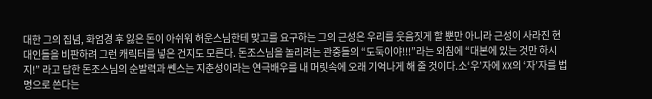대한 그의 집념, 화엄경 후 잃은 돈이 아쉬워 허운스님한테 맞고를 요구하는 그의 근성은 우리를 웃음짓게 할 뿐만 아니라 근성이 사라진 현대인들을 비판하려 그런 캐릭터를 넣은 건지도 모른다. 돈조스님을 놀리려는 관중들의 “도둑이야!!!”라는 외침에 “대본에 있는 것만 하시지!” 라고 답한 돈조스님의 순발력과 쎈스는 지춘성이라는 연극배우를 내 머릿속에 오래 기억나게 해 줄 것이다.소‘우’자에 XX의 ‘자’자를 법명으로 쓴다는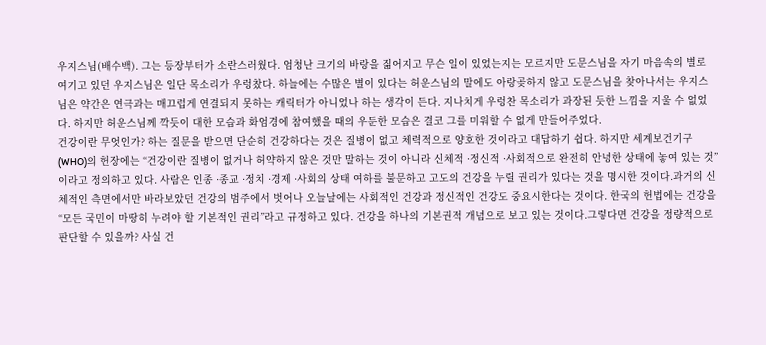우지스님(배수백). 그는 등장부터가 소란스러웠다. 엄청난 크기의 바랑을 짊어지고 무슨 일이 있었는지는 모르지만 도문스님을 자기 마음속의 별로 여기고 있던 우지스님은 일단 목소리가 우렁찼다. 하늘에는 수많은 별이 있다는 허운스님의 말에도 아랑곶하지 않고 도문스님을 찾아나서는 우지스님은 약간은 연극과는 매끄럽게 연결되지 못하는 캐릭터가 아니었나 하는 생각이 든다. 지나치게 우렁찬 목소리가 과장된 듯한 느낌을 지울 수 없었다. 하지만 허운스님께 깍듯이 대한 모습과 화엄경에 참여했을 때의 우둔한 모습은 결코 그를 미워할 수 없게 만들어주었다.
건강이란 무엇인가? 하는 질문을 받으면 단순히 건강하다는 것은 질병이 없고 체력적으로 양호한 것이라고 대답하기 쉽다. 하지만 세계보건기구(WHO)의 헌장에는 “건강이란 질병이 없거나 허약하지 않은 것만 말하는 것이 아니라 신체적 ·정신적 ·사회적으로 완전히 안녕한 상태에 놓여 있는 것”이라고 정의하고 있다. 사람은 인종 ·종교 ·정치 ·경제 ·사회의 상태 여하를 불문하고 고도의 건강을 누릴 권리가 있다는 것을 명시한 것이다.과거의 신체적인 측면에서만 바라보았던 건강의 범주에서 벗어나 오늘날에는 사회적인 건강과 정신적인 건강도 중요시한다는 것이다. 한국의 헌법에는 건강을 “모든 국민이 마땅히 누려야 할 기본적인 권리”라고 규정하고 있다. 건강을 하나의 기본권적 개념으로 보고 있는 것이다.그렇다면 건강을 정량적으로 판단할 수 있을까? 사실 건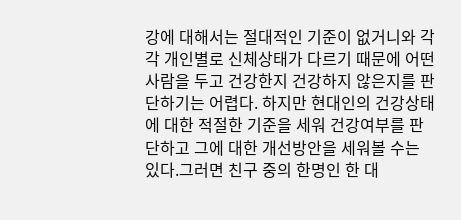강에 대해서는 절대적인 기준이 없거니와 각각 개인별로 신체상태가 다르기 때문에 어떤 사람을 두고 건강한지 건강하지 않은지를 판단하기는 어렵다. 하지만 현대인의 건강상태에 대한 적절한 기준을 세워 건강여부를 판단하고 그에 대한 개선방안을 세워볼 수는 있다.그러면 친구 중의 한명인 한 대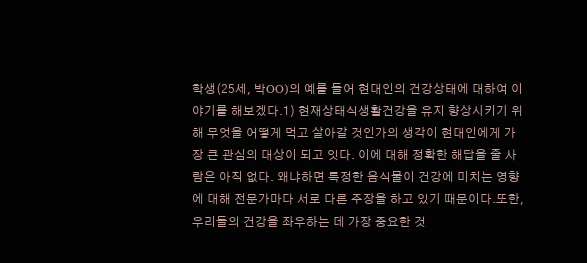학생(25세, 박OO)의 예를 들어 현대인의 건강상태에 대하여 이야기를 해보겠다.1) 현재상태식생활건강을 유지 향상시키기 위해 무엇을 어떻게 먹고 살아갈 것인가의 생각이 현대인에게 가장 큰 관심의 대상이 되고 잇다. 이에 대해 정확한 해답을 줄 사람은 아직 없다. 왜냐하면 특정한 음식물이 건강에 미치는 영향에 대해 전문가마다 서로 다른 주장을 하고 있기 때문이다.또한, 우리들의 건강을 좌우하는 데 가장 중요한 것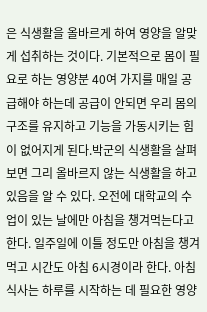은 식생활을 올바르게 하여 영양을 알맞게 섭취하는 것이다. 기본적으로 몸이 필요로 하는 영양분 40여 가지를 매일 공급해야 하는데 공급이 안되면 우리 몸의 구조를 유지하고 기능을 가동시키는 힘이 없어지게 된다.박군의 식생활을 살펴보면 그리 올바르지 않는 식생활을 하고 있음을 알 수 있다. 오전에 대학교의 수업이 있는 날에만 아침을 챙겨먹는다고 한다. 일주일에 이틀 정도만 아침을 챙겨 먹고 시간도 아침 6시경이라 한다. 아침식사는 하루를 시작하는 데 필요한 영양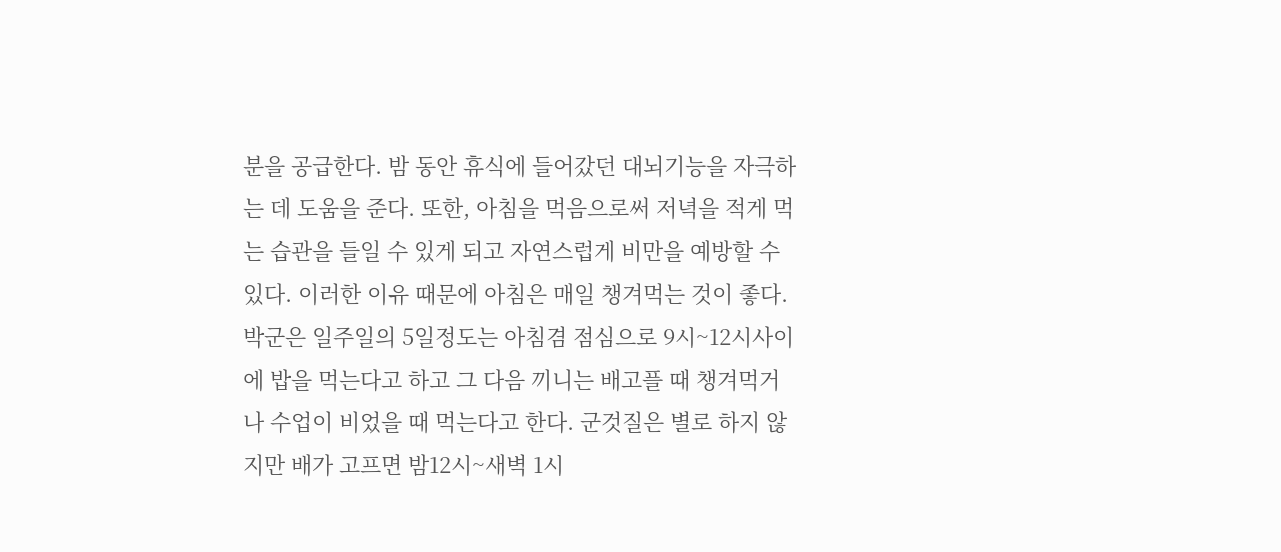분을 공급한다. 밤 동안 휴식에 들어갔던 대뇌기능을 자극하는 데 도움을 준다. 또한, 아침을 먹음으로써 저녁을 적게 먹는 습관을 들일 수 있게 되고 자연스럽게 비만을 예방할 수 있다. 이러한 이유 때문에 아침은 매일 챙겨먹는 것이 좋다.박군은 일주일의 5일정도는 아침겸 점심으로 9시~12시사이에 밥을 먹는다고 하고 그 다음 끼니는 배고플 때 챙겨먹거나 수업이 비었을 때 먹는다고 한다. 군것질은 별로 하지 않지만 배가 고프면 밤12시~새벽 1시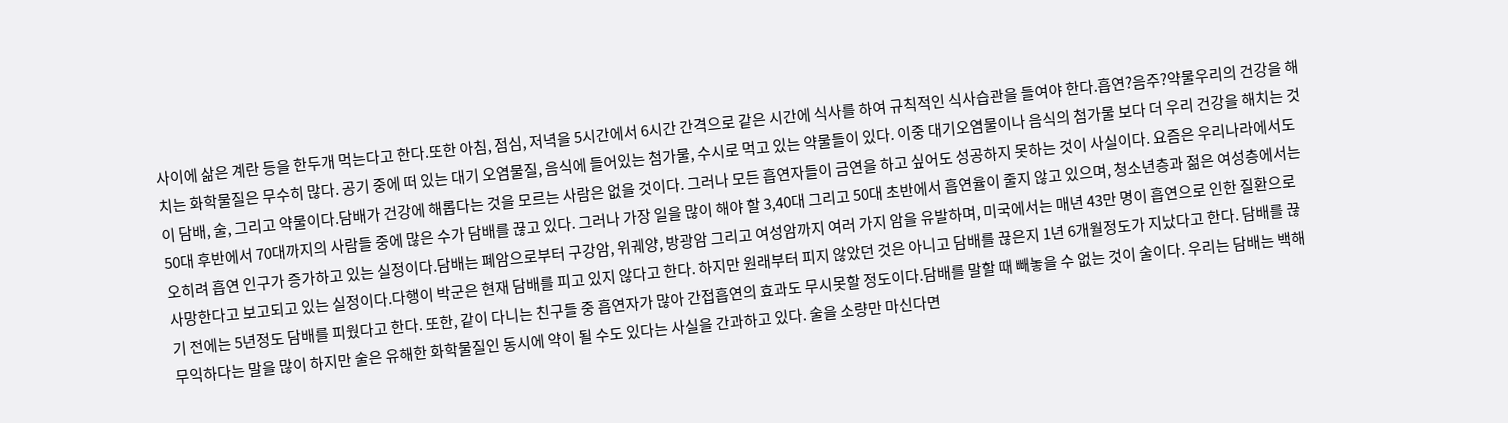사이에 삶은 계란 등을 한두개 먹는다고 한다.또한 아침, 점심, 저녁을 5시간에서 6시간 간격으로 같은 시간에 식사를 하여 규칙적인 식사습관을 들여야 한다.흡연?음주?약물우리의 건강을 해치는 화학물질은 무수히 많다. 공기 중에 떠 있는 대기 오염물질, 음식에 들어있는 첨가물, 수시로 먹고 있는 약물들이 있다. 이중 대기오염물이나 음식의 첨가물 보다 더 우리 건강을 해치는 것이 담배, 술, 그리고 약물이다.담배가 건강에 해롭다는 것을 모르는 사람은 없을 것이다. 그러나 모든 흡연자들이 금연을 하고 싶어도 성공하지 못하는 것이 사실이다. 요즘은 우리나라에서도 50대 후반에서 70대까지의 사람들 중에 많은 수가 담배를 끊고 있다. 그러나 가장 일을 많이 해야 할 3,40대 그리고 50대 초반에서 흡연율이 줄지 않고 있으며, 청소년층과 젊은 여성층에서는 오히려 흡연 인구가 증가하고 있는 실정이다.담배는 폐암으로부터 구강암, 위궤양, 방광암 그리고 여성암까지 여러 가지 암을 유발하며, 미국에서는 매년 43만 명이 흡연으로 인한 질환으로 사망한다고 보고되고 있는 실정이다.다행이 박군은 현재 담배를 피고 있지 않다고 한다. 하지만 원래부터 피지 않았던 것은 아니고 담배를 끊은지 1년 6개월정도가 지났다고 한다. 담배를 끊기 전에는 5년정도 담배를 피웠다고 한다. 또한, 같이 다니는 친구들 중 흡연자가 많아 간접흡연의 효과도 무시못할 정도이다.담배를 말할 때 빼놓을 수 없는 것이 술이다. 우리는 담배는 백해무익하다는 말을 많이 하지만 술은 유해한 화학물질인 동시에 약이 될 수도 있다는 사실을 간과하고 있다. 술을 소량만 마신다면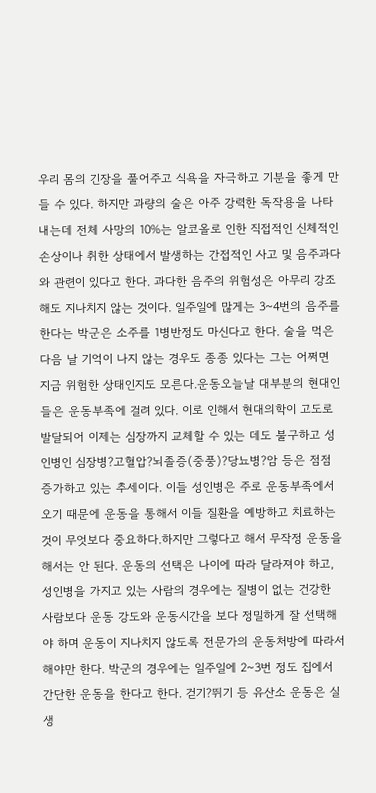우리 몸의 긴장을 풀어주고 식욕을 자극하고 기분을 좋게 만들 수 있다. 하지만 과량의 술은 아주 강력한 독작용을 나타내는데 전체 사망의 10%는 알코올로 인한 직접적인 신체적인 손상이나 취한 상태에서 발생하는 간접적인 사고 및 음주과다와 관련이 있다고 한다. 과다한 음주의 위험성은 아무리 강조해도 지나치지 않는 것이다. 일주일에 많게는 3~4번의 음주를 한다는 박군은 소주를 1병반정도 마신다고 한다. 술을 먹은 다음 날 기억이 나지 않는 경우도 종종 있다는 그는 어쩌면 지금 위험한 상태인지도 모른다.운동오늘날 대부분의 현대인들은 운동부족에 걸려 있다. 이로 인해서 현대의학이 고도로 발달되어 이제는 심장까지 교체할 수 있는 데도 불구하고 성인병인 심장병?고혈압?뇌졸증(중풍)?당뇨병?암 등은 점점 증가하고 있는 추세이다. 이들 성인병은 주로 운동부족에서 오기 때문에 운동을 통해서 이들 질환을 예방하고 치료하는 것이 무엇보다 중요하다.하지만 그렇다고 해서 무작정 운동을 해서는 안 된다. 운동의 선택은 나이에 따라 달라져야 하고, 성인병을 가지고 있는 사람의 경우에는 질병이 없는 건강한 사람보다 운동 강도와 운동시간을 보다 정밀하게 잘 선택해야 하며 운동이 지나치지 않도록 전문가의 운동처방에 따라서 해야만 한다. 박군의 경우에는 일주일에 2~3번 정도 집에서 간단한 운동을 한다고 한다. 걷기?뛰기 등 유산소 운동은 실생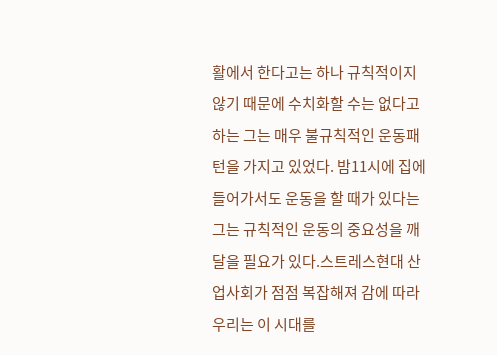활에서 한다고는 하나 규칙적이지 않기 때문에 수치화할 수는 없다고 하는 그는 매우 불규칙적인 운동패턴을 가지고 있었다. 밤11시에 집에 들어가서도 운동을 할 때가 있다는 그는 규칙적인 운동의 중요성을 깨달을 필요가 있다.스트레스현대 산업사회가 점점 복잡해져 감에 따라 우리는 이 시대를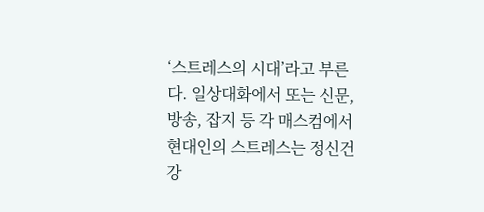‘스트레스의 시대’라고 부른다. 일상대화에서 또는 신문, 방송, 잡지 등 각 매스컴에서 현대인의 스트레스는 정신건강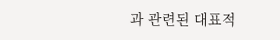과 관련된 대표적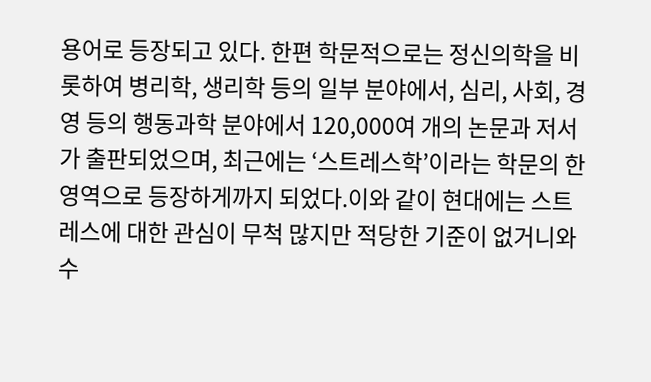용어로 등장되고 있다. 한편 학문적으로는 정신의학을 비롯하여 병리학, 생리학 등의 일부 분야에서, 심리, 사회, 경영 등의 행동과학 분야에서 120,000여 개의 논문과 저서가 출판되었으며, 최근에는 ‘스트레스학’이라는 학문의 한 영역으로 등장하게까지 되었다.이와 같이 현대에는 스트레스에 대한 관심이 무척 많지만 적당한 기준이 없거니와 수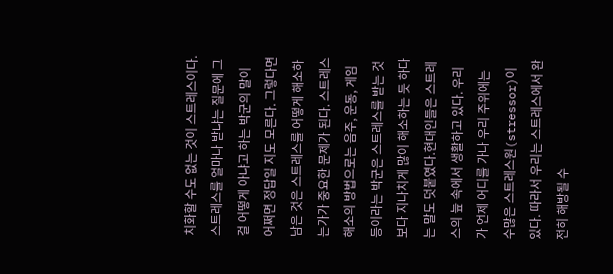치화할 수도 없는 것이 스트레스이다. 스트레스를 얼마나 받냐는 질문에 그걸 어떻게 아냐고 하는 박군의 말이 어쩌면 정답일 지도 모른다. 그렇다면 남은 것은 스트레스를 어떻게 해소하는가가 중요한 문제가 된다. 스트레스 해소의 방법으로는 음주, 운동, 게임 등이라는 박군은 스트레스를 받는 것보다 지나치게 많이 해소하는 듯 하다는 말도 덧붙였다.현대인들은 스트레스의 늪 속에서 생활하고 있다. 우리가 언제 어디를 가나 우리 주위에는 수많은 스트레스원(stressor)이 있다. 따라서 우리는 스트레스에서 완전히 해방될 수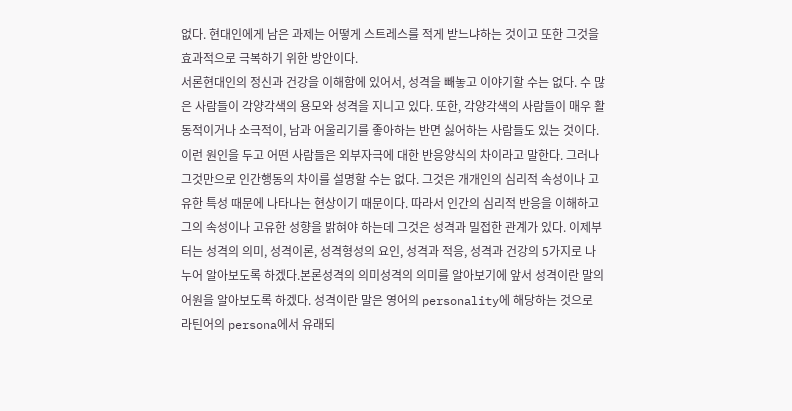없다. 현대인에게 남은 과제는 어떻게 스트레스를 적게 받느냐하는 것이고 또한 그것을 효과적으로 극복하기 위한 방안이다.
서론현대인의 정신과 건강을 이해함에 있어서, 성격을 빼놓고 이야기할 수는 없다. 수 많은 사람들이 각양각색의 용모와 성격을 지니고 있다. 또한, 각양각색의 사람들이 매우 활동적이거나 소극적이, 남과 어울리기를 좋아하는 반면 싫어하는 사람들도 있는 것이다. 이런 원인을 두고 어떤 사람들은 외부자극에 대한 반응양식의 차이라고 말한다. 그러나 그것만으로 인간행동의 차이를 설명할 수는 없다. 그것은 개개인의 심리적 속성이나 고유한 특성 때문에 나타나는 현상이기 때문이다. 따라서 인간의 심리적 반응을 이해하고 그의 속성이나 고유한 성향을 밝혀야 하는데 그것은 성격과 밀접한 관계가 있다. 이제부터는 성격의 의미, 성격이론, 성격형성의 요인, 성격과 적응, 성격과 건강의 5가지로 나누어 알아보도록 하겠다.본론성격의 의미성격의 의미를 알아보기에 앞서 성격이란 말의 어원을 알아보도록 하겠다. 성격이란 말은 영어의 personality에 해당하는 것으로 라틴어의 persona에서 유래되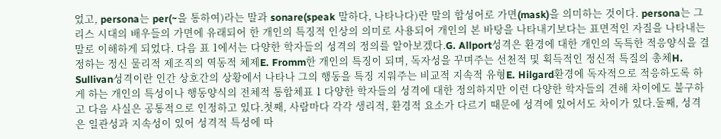었고, persona는 per(~을 통하여)라는 말과 sonare(speak 말하다, 나타나다)란 말의 합성어로 가면(mask)을 의미하는 것이다. persona는 그리스 시대의 배우들의 가면에 유래되어 한 개인의 특징적 인상의 의미로 사용되어 개인의 본 바탕을 나타내기보다는 표면적인 자질을 나타내는 말로 이해하게 되었다. 다음 표 1에서는 다양한 학자들의 성격의 정의를 알아보겠다.G. Allport성격은 환경에 대한 개인의 독특한 적응양식을 결정하는 정신 물리적 제조직의 역동적 체제E. Fromm한 개인의 특징이 되며, 독자성을 꾸며주는 선천적 및 획득적인 정신적 특질의 총체H. Sullivan성격이란 인간 상호간의 상황에서 나타나 그의 행동을 특징 지워주는 비교적 지속적 유형E. Hilgard환경에 독자적으로 적응하도록 하게 하는 개인의 특성이나 행동양식의 전체적 통합체표 1 다양한 학자들의 성격에 대한 정의하지만 이런 다양한 학자들의 견해 차이에도 불구하고 다음 사실은 공통적으로 인정하고 있다.첫째, 사람마다 각각 생리적, 환경적 요소가 다르기 때문에 성격에 있어서도 차이가 있다.둘째, 성격은 일관성과 지속성이 있어 성격적 특성에 따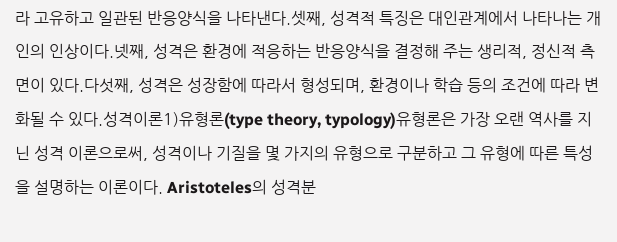라 고유하고 일관된 반응양식을 나타낸다.셋째, 성격적 특징은 대인관계에서 나타나는 개인의 인상이다.넷째, 성격은 환경에 적응하는 반응양식을 결정해 주는 생리적, 정신적 측면이 있다.다섯째, 성격은 성장함에 따라서 형성되며, 환경이나 학습 등의 조건에 따라 변화될 수 있다.성격이론1)유형론(type theory, typology)유형론은 가장 오랜 역사를 지닌 성격 이론으로써, 성격이나 기질을 몇 가지의 유형으로 구분하고 그 유형에 따른 특성을 설명하는 이론이다. Aristoteles의 성격분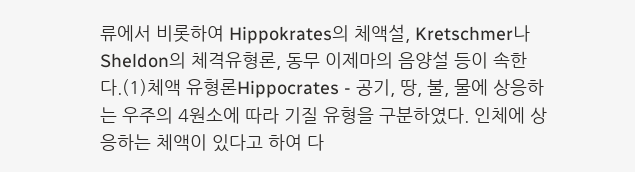류에서 비롯하여 Hippokrates의 체액설, Kretschmer나 Sheldon의 체격유형론, 동무 이제마의 음양설 등이 속한다.(1)체액 유형론Hippocrates - 공기, 땅, 불, 물에 상응하는 우주의 4원소에 따라 기질 유형을 구분하였다. 인체에 상응하는 체액이 있다고 하여 다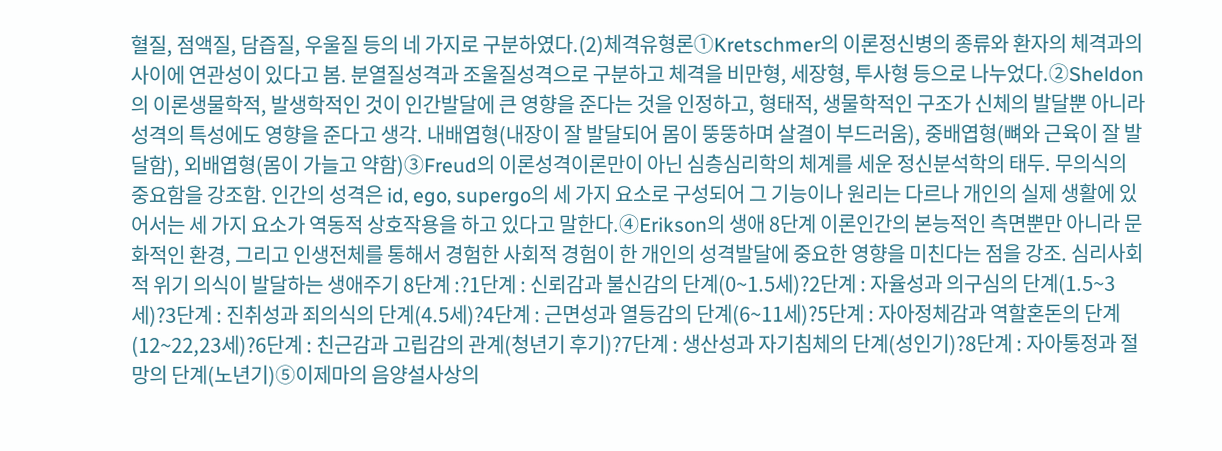혈질, 점액질, 담즙질, 우울질 등의 네 가지로 구분하였다.(2)체격유형론①Kretschmer의 이론정신병의 종류와 환자의 체격과의 사이에 연관성이 있다고 봄. 분열질성격과 조울질성격으로 구분하고 체격을 비만형, 세장형, 투사형 등으로 나누었다.②Sheldon의 이론생물학적, 발생학적인 것이 인간발달에 큰 영향을 준다는 것을 인정하고, 형태적, 생물학적인 구조가 신체의 발달뿐 아니라 성격의 특성에도 영향을 준다고 생각. 내배엽형(내장이 잘 발달되어 몸이 뚱뚱하며 살결이 부드러움), 중배엽형(뼈와 근육이 잘 발달함), 외배엽형(몸이 가늘고 약함)③Freud의 이론성격이론만이 아닌 심층심리학의 체계를 세운 정신분석학의 태두. 무의식의 중요함을 강조함. 인간의 성격은 id, ego, supergo의 세 가지 요소로 구성되어 그 기능이나 원리는 다르나 개인의 실제 생활에 있어서는 세 가지 요소가 역동적 상호작용을 하고 있다고 말한다.④Erikson의 생애 8단계 이론인간의 본능적인 측면뿐만 아니라 문화적인 환경, 그리고 인생전체를 통해서 경험한 사회적 경험이 한 개인의 성격발달에 중요한 영향을 미친다는 점을 강조. 심리사회적 위기 의식이 발달하는 생애주기 8단계 :?1단계 : 신뢰감과 불신감의 단계(0~1.5세)?2단계 : 자율성과 의구심의 단계(1.5~3세)?3단계 : 진취성과 죄의식의 단계(4.5세)?4단계 : 근면성과 열등감의 단계(6~11세)?5단계 : 자아정체감과 역할혼돈의 단계(12~22,23세)?6단계 : 친근감과 고립감의 관계(청년기 후기)?7단계 : 생산성과 자기침체의 단계(성인기)?8단계 : 자아통정과 절망의 단계(노년기)⑤이제마의 음양설사상의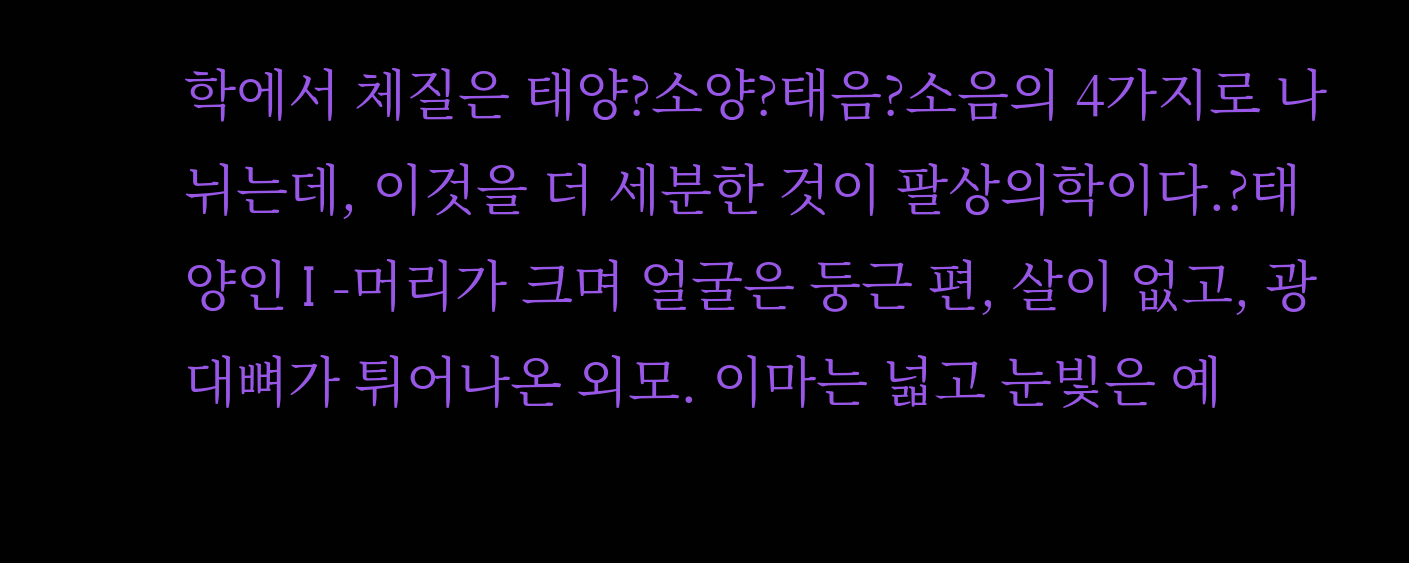학에서 체질은 태양?소양?태음?소음의 4가지로 나뉘는데, 이것을 더 세분한 것이 팔상의학이다.?태양인 I -머리가 크며 얼굴은 둥근 편, 살이 없고, 광대뼈가 튀어나온 외모. 이마는 넓고 눈빛은 예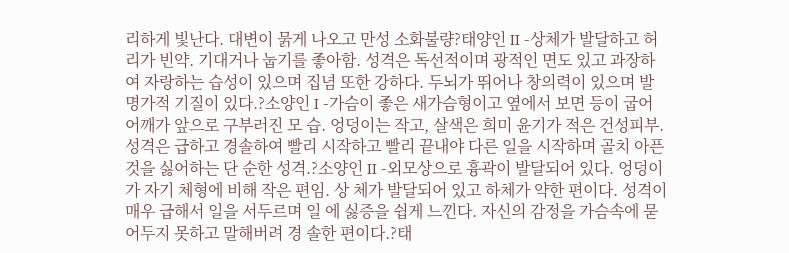리하게 빛난다. 대변이 묽게 나오고 만성 소화불량?태양인 II -상체가 발달하고 허리가 빈약. 기대거나 눕기를 좋아함. 성격은 독선적이며 광적인 면도 있고 과장하여 자랑하는 습성이 있으며 집념 또한 강하다. 두뇌가 뛰어나 창의력이 있으며 발명가적 기질이 있다.?소양인 I -가슴이 좋은 새가슴형이고 옆에서 보면 등이 굽어 어깨가 앞으로 구부러진 모 습. 엉덩이는 작고, 살색은 희미 윤기가 적은 건성피부.성격은 급하고 경솔하여 빨리 시작하고 빨리 끝내야 다른 일을 시작하며 골치 아픈 것을 싫어하는 단 순한 성격.?소양인 II -외모상으로 흉곽이 발달되어 있다. 엉덩이가 자기 체형에 비해 작은 편임. 상 체가 발달되어 있고 하체가 약한 편이다. 성격이 매우 급해서 일을 서두르며 일 에 싫증을 쉽게 느낀다. 자신의 감정을 가슴속에 묻어두지 못하고 말해버려 경 솔한 편이다.?태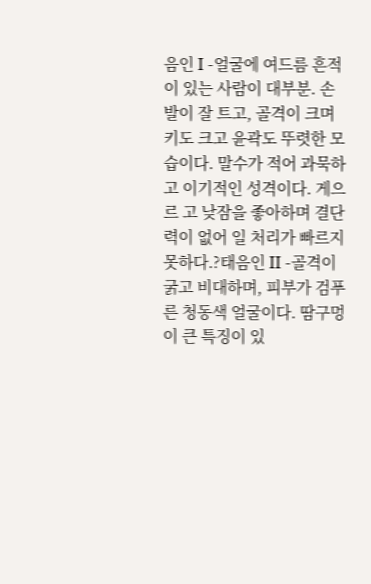음인 I -얼굴에 여드름 흔적이 있는 사람이 대부분. 손발이 잘 트고, 골격이 크며 키도 크고 윤곽도 뚜렷한 모습이다. 말수가 적어 과묵하고 이기적인 성격이다. 게으르 고 낮잠을 좋아하며 결단력이 없어 일 처리가 빠르지 못하다.?태음인 II -골격이 굵고 비대하며, 피부가 검푸른 청동색 얼굴이다. 땀구멍이 큰 특징이 있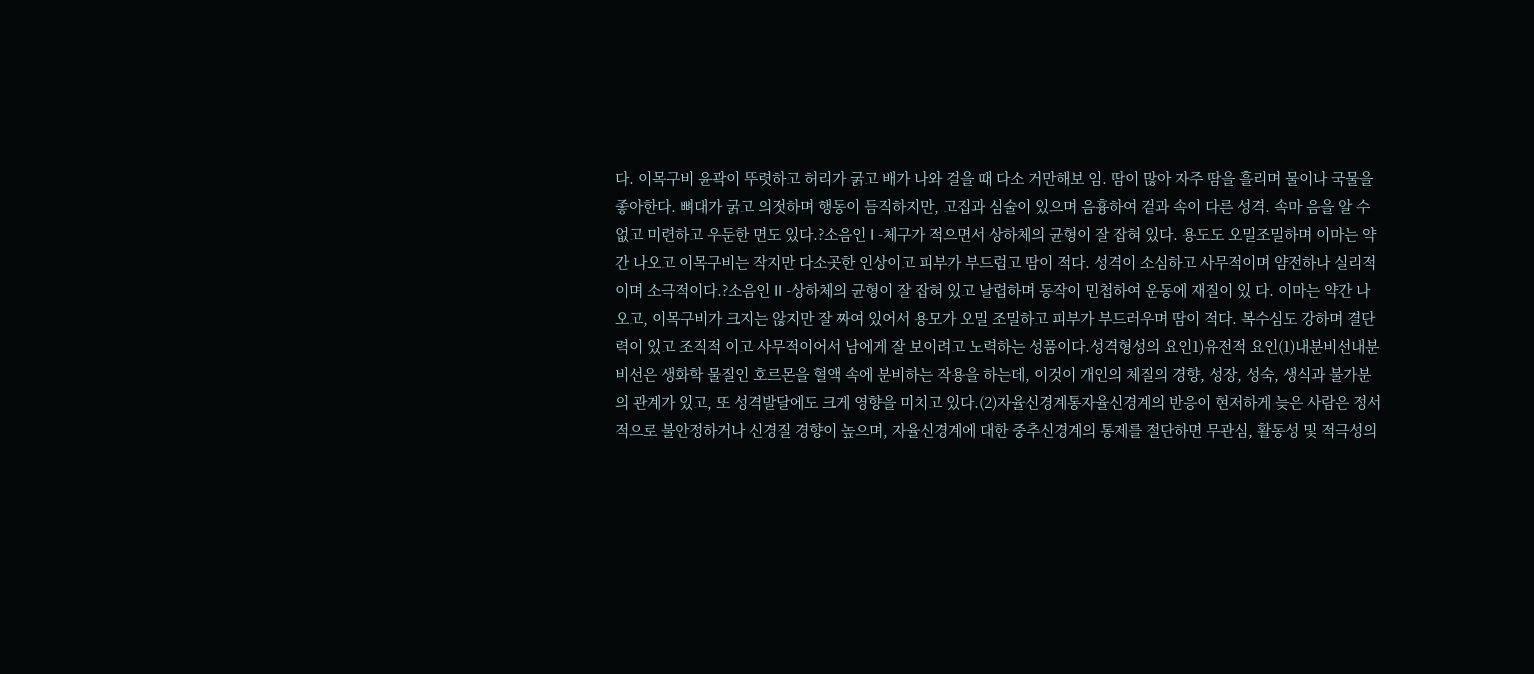다. 이목구비 윤곽이 뚜렷하고 허리가 굵고 배가 나와 걸을 때 다소 거만해보 임. 땀이 많아 자주 땀을 흘리며 물이나 국물을 좋아한다. 뼈대가 굵고 의젓하며 행동이 듬직하지만, 고집과 심술이 있으며 음흉하여 겉과 속이 다른 성격. 속마 음을 알 수 없고 미련하고 우둔한 면도 있다.?소음인 I -체구가 적으면서 상하체의 균형이 잘 잡혀 있다. 용도도 오밀조밀하며 이마는 약간 나오고 이목구비는 작지만 다소곳한 인상이고 피부가 부드럽고 땀이 적다. 성격이 소심하고 사무적이며 얌전하나 실리적이며 소극적이다.?소음인 II -상하체의 균형이 잘 잡혀 있고 날렵하며 동작이 민첩하여 운동에 재질이 있 다. 이마는 약간 나오고, 이목구비가 크지는 않지만 잘 짜여 있어서 용모가 오밀 조밀하고 피부가 부드러우며 땀이 적다. 복수심도 강하며 결단력이 있고 조직적 이고 사무적이어서 남에게 잘 보이려고 노력하는 성품이다.성격형성의 요인1)유전적 요인(1)내분비선내분비선은 생화학 물질인 호르몬을 혈액 속에 분비하는 작용을 하는데, 이것이 개인의 체질의 경향, 성장, 성숙, 생식과 불가분의 관계가 있고, 또 성격발달에도 크게 영향을 미치고 있다.(2)자율신경계통자율신경계의 반응이 현저하게 늦은 사람은 정서적으로 불안정하거나 신경질 경향이 높으며, 자율신경계에 대한 중추신경계의 통제를 절단하면 무관심, 활동성 및 적극성의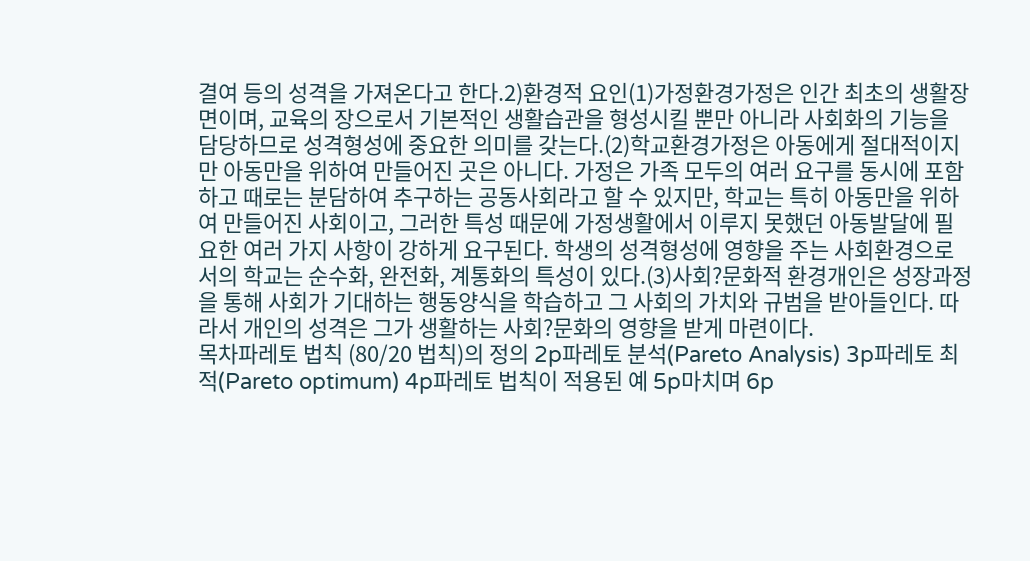결여 등의 성격을 가져온다고 한다.2)환경적 요인(1)가정환경가정은 인간 최초의 생활장면이며, 교육의 장으로서 기본적인 생활습관을 형성시킬 뿐만 아니라 사회화의 기능을 담당하므로 성격형성에 중요한 의미를 갖는다.(2)학교환경가정은 아동에게 절대적이지만 아동만을 위하여 만들어진 곳은 아니다. 가정은 가족 모두의 여러 요구를 동시에 포함하고 때로는 분담하여 추구하는 공동사회라고 할 수 있지만, 학교는 특히 아동만을 위하여 만들어진 사회이고, 그러한 특성 때문에 가정생활에서 이루지 못했던 아동발달에 필요한 여러 가지 사항이 강하게 요구된다. 학생의 성격형성에 영향을 주는 사회환경으로서의 학교는 순수화, 완전화, 계통화의 특성이 있다.(3)사회?문화적 환경개인은 성장과정을 통해 사회가 기대하는 행동양식을 학습하고 그 사회의 가치와 규범을 받아들인다. 따라서 개인의 성격은 그가 생활하는 사회?문화의 영향을 받게 마련이다.
목차파레토 법칙 (80/20 법칙)의 정의 2p파레토 분석(Pareto Analysis) 3p파레토 최적(Pareto optimum) 4p파레토 법칙이 적용된 예 5p마치며 6p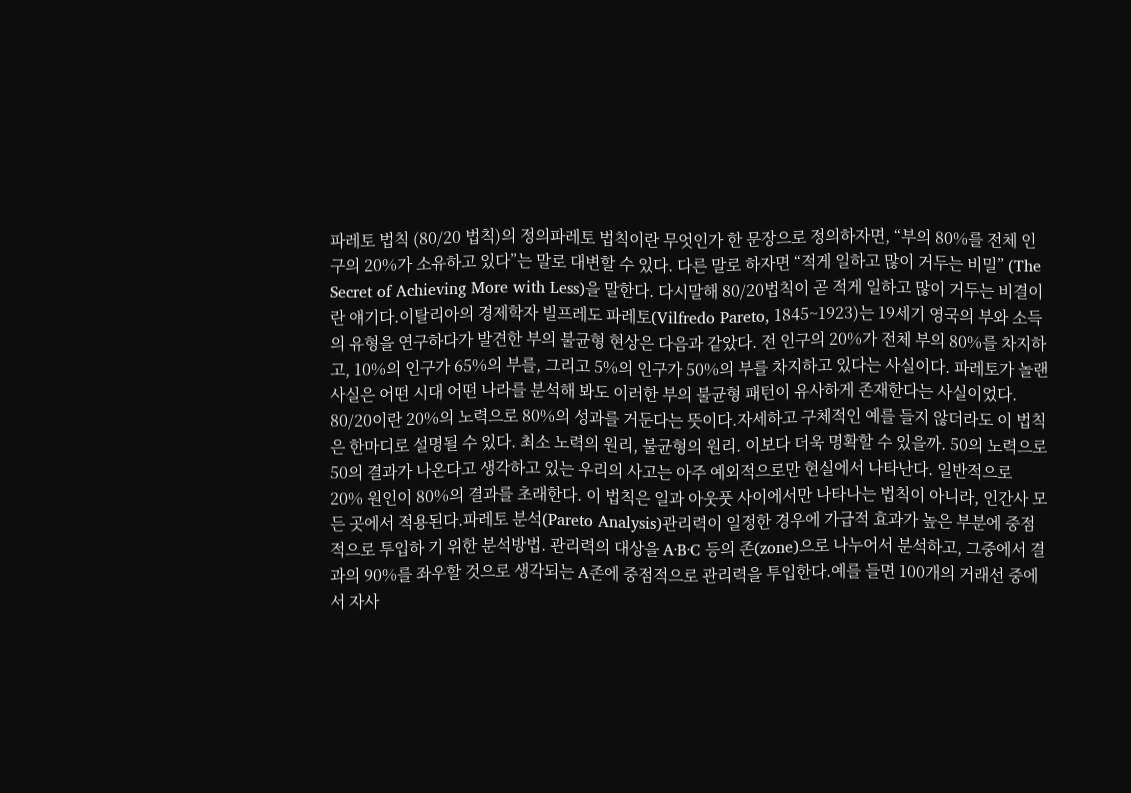파레토 법칙 (80/20 법칙)의 정의파레토 법칙이란 무엇인가 한 문장으로 정의하자면, “부의 80%를 전체 인구의 20%가 소유하고 있다”는 말로 대변할 수 있다. 다른 말로 하자면 “적게 일하고 많이 거두는 비밀” (The Secret of Achieving More with Less)을 말한다. 다시말해 80/20법칙이 곧 적게 일하고 많이 거두는 비결이란 얘기다.이탈리아의 경제학자 빌프레도 파레토(Vilfredo Pareto, 1845~1923)는 19세기 영국의 부와 소득의 유형을 연구하다가 발견한 부의 불균형 현상은 다음과 같았다. 전 인구의 20%가 전체 부의 80%를 차지하고, 10%의 인구가 65%의 부를, 그리고 5%의 인구가 50%의 부를 차지하고 있다는 사실이다. 파레토가 놀랜 사실은 어떤 시대 어떤 나라를 분석해 봐도 이러한 부의 불균형 패턴이 유사하게 존재한다는 사실이었다. 80/20이란 20%의 노력으로 80%의 성과를 거둔다는 뜻이다.자세하고 구체적인 예를 들지 않더라도 이 법칙은 한마디로 설명될 수 있다. 최소 노력의 원리, 불균형의 원리. 이보다 더욱 명확할 수 있을까. 50의 노력으로 50의 결과가 나온다고 생각하고 있는 우리의 사고는 아주 예외적으로만 현실에서 나타난다. 일반적으로 20% 원인이 80%의 결과를 초래한다. 이 법칙은 일과 아웃풋 사이에서만 나타나는 법칙이 아니라, 인간사 모든 곳에서 적용된다.파레토 분석(Pareto Analysis)관리력이 일정한 경우에 가급적 효과가 높은 부분에 중점적으로 투입하 기 위한 분석방법. 관리력의 대상을 A·B·C 등의 존(zone)으로 나누어서 분석하고, 그중에서 결과의 90%를 좌우할 것으로 생각되는 A존에 중점적으로 관리력을 투입한다.예를 들면 100개의 거래선 중에서 자사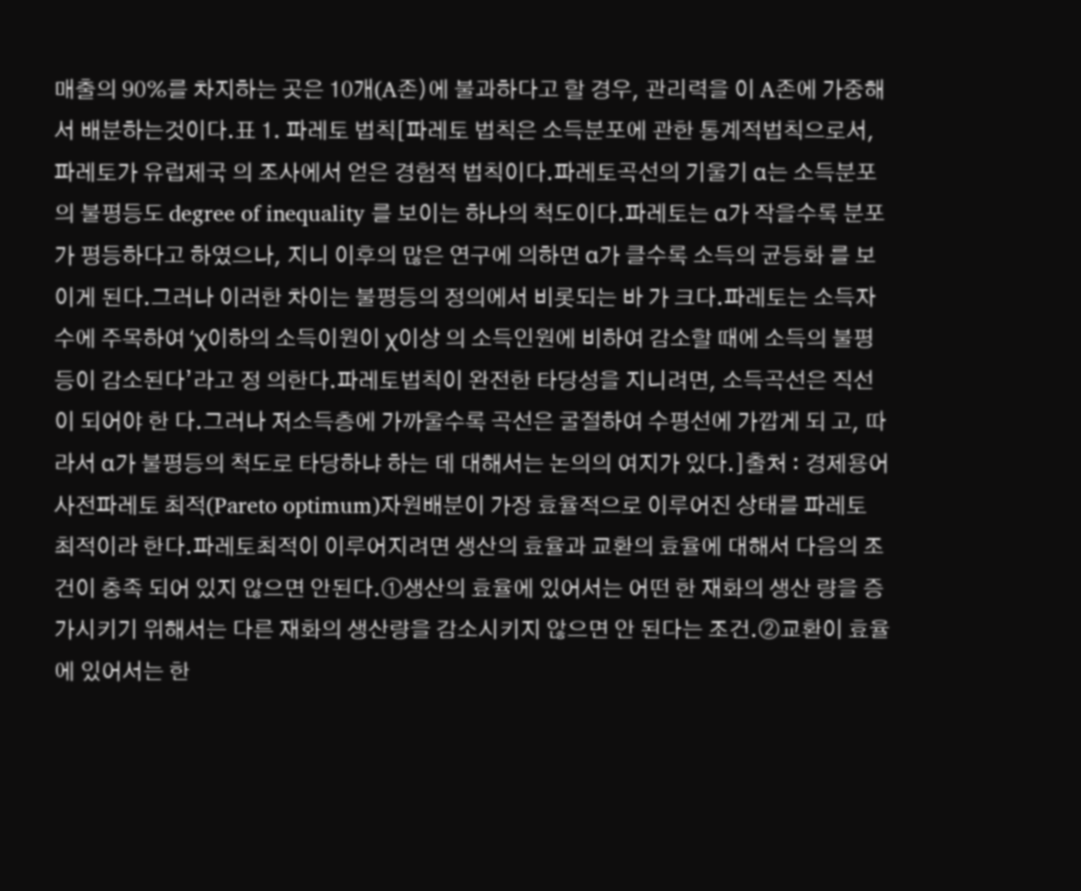매출의 90%를 차지하는 곳은 10개(A존)에 불과하다고 할 경우, 관리력을 이 A존에 가중해서 배분하는것이다.표 1. 파레토 법칙[파레토 법칙은 소득분포에 관한 통계적법칙으로서, 파레토가 유럽제국 의 조사에서 얻은 경험적 법칙이다.파레토곡선의 기울기 α는 소득분포의 불평등도 degree of inequality 를 보이는 하나의 척도이다.파레토는 α가 작을수록 분포가 평등하다고 하였으나, 지니 이후의 많은 연구에 의하면 α가 클수록 소득의 균등화 를 보이게 된다.그러나 이러한 차이는 불평등의 정의에서 비롯되는 바 가 크다.파레토는 소득자 수에 주목하여 ‘χ이하의 소득이원이 χ이상 의 소득인원에 비하여 감소할 때에 소득의 불평등이 감소된다’라고 정 의한다.파레토법칙이 완전한 타당성을 지니려면, 소득곡선은 직선이 되어야 한 다.그러나 저소득층에 가까울수록 곡선은 굴절하여 수평선에 가깝게 되 고, 따라서 α가 불평등의 척도로 타당하냐 하는 데 대해서는 논의의 여지가 있다.]출처 : 경제용어사전파레토 최적(Pareto optimum)자원배분이 가장 효율적으로 이루어진 상태를 파레토 최적이라 한다.파레토최적이 이루어지려면 생산의 효율과 교환의 효율에 대해서 다음의 조건이 충족 되어 있지 않으면 안된다.①생산의 효율에 있어서는 어떤 한 재화의 생산 량을 증가시키기 위해서는 다른 재화의 생산량을 감소시키지 않으면 안 된다는 조건.②교환이 효율에 있어서는 한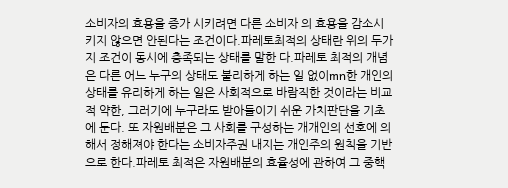소비자의 효용을 증가 시키려면 다른 소비자 의 효용을 감소시키지 않으면 안된다는 조건이다.파레토최적의 상태란 위의 두가지 조건이 동시에 충족되는 상태를 말한 다.파레토 최적의 개념은 다른 어느 누구의 상태도 불리하게 하는 일 없이mn한 개인의 상태를 유리하게 하는 일은 사회적으로 바람직한 것이라는 비교적 약한, 그러기에 누구라도 받아들이기 쉬운 가치판단을 기초에 둔다. 또 자원배분은 그 사회를 구성하는 개개인의 선호에 의해서 정해져야 한다는 소비자주권 내지는 개인주의 원칙을 기반으로 한다.파레토 최적은 자원배분의 효율성에 관하여 그 중핵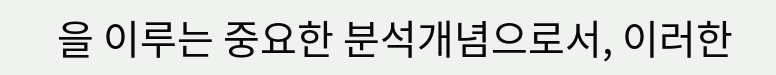을 이루는 중요한 분석개념으로서, 이러한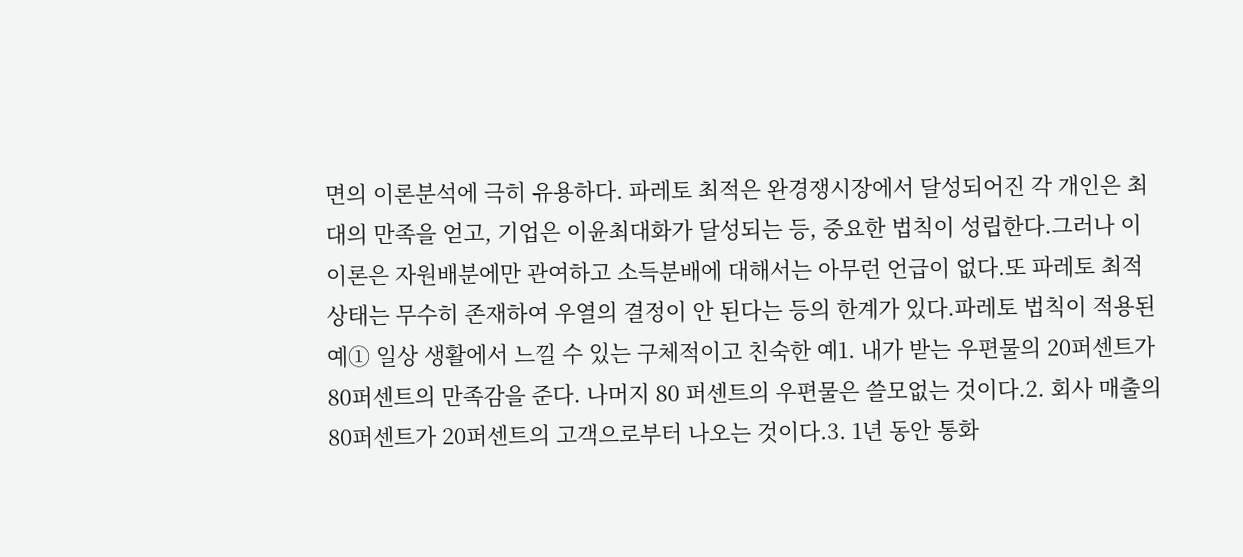면의 이론분석에 극히 유용하다. 파레토 최적은 완경쟁시장에서 달성되어진 각 개인은 최대의 만족을 얻고, 기업은 이윤최대화가 달성되는 등, 중요한 법칙이 성립한다.그러나 이 이론은 자원배분에만 관여하고 소득분배에 대해서는 아무런 언급이 없다.또 파레토 최적 상태는 무수히 존재하여 우열의 결정이 안 된다는 등의 한계가 있다.파레토 법칙이 적용된 예① 일상 생활에서 느낄 수 있는 구체적이고 친숙한 예1. 내가 받는 우편물의 20퍼센트가 80퍼센트의 만족감을 준다. 나머지 80 퍼센트의 우편물은 쓸모없는 것이다.2. 회사 매출의 80퍼센트가 20퍼센트의 고객으로부터 나오는 것이다.3. 1년 동안 통화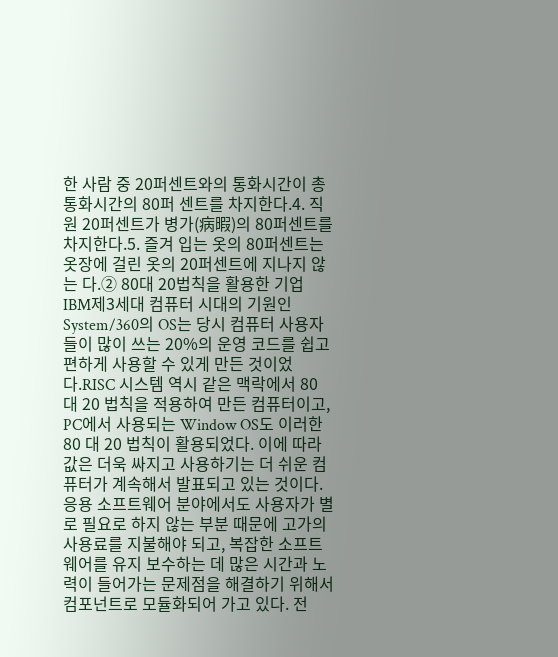한 사람 중 20퍼센트와의 통화시간이 총 통화시간의 80퍼 센트를 차지한다.4. 직원 20퍼센트가 병가(病暇)의 80퍼센트를 차지한다.5. 즐겨 입는 옷의 80퍼센트는 옷장에 걸린 옷의 20퍼센트에 지나지 않는 다.② 80대 20법칙을 활용한 기업 IBM제3세대 컴퓨터 시대의 기원인 System/360의 OS는 당시 컴퓨터 사용자들이 많이 쓰는 20%의 운영 코드를 쉽고 편하게 사용할 수 있게 만든 것이었다.RISC 시스템 역시 같은 맥락에서 80 대 20 법칙을 적용하여 만든 컴퓨터이고, PC에서 사용되는 Window OS도 이러한 80 대 20 법칙이 활용되었다. 이에 따라 값은 더욱 싸지고 사용하기는 더 쉬운 컴퓨터가 계속해서 발표되고 있는 것이다.응용 소프트웨어 분야에서도 사용자가 별로 필요로 하지 않는 부분 때문에 고가의 사용료를 지불해야 되고, 복잡한 소프트웨어를 유지 보수하는 데 많은 시간과 노력이 들어가는 문제점을 해결하기 위해서 컴포넌트로 모듈화되어 가고 있다. 전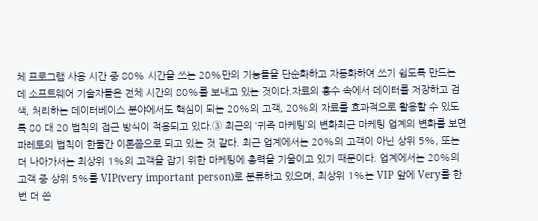체 프로그램 사용 시간 중 80% 시간을 쓰는 20%만의 기능들을 단순화하고 자동화하여 쓰기 쉽도록 만드는 데 소프트웨어 기술자들은 전체 시간의 80%를 보내고 있는 것이다.자료의 홍수 속에서 데이터를 저장하고 검색, 처리하는 데이터베이스 분야에서도 핵심이 되는 20%의 고객, 20%의 자료를 효과적으로 활용할 수 있도록 80 대 20 법칙의 접근 방식이 적용되고 있다.③ 최근의 ‘귀족 마케팅’의 변화최근 마케팅 업계의 변화를 보면 파레토의 법칙이 한물간 이론쯤으로 되고 있는 것 같다. 최근 업계에서는 20%의 고객이 아닌 상위 5%, 또는 더 나아가서는 최상위 1%의 고객을 잡기 위한 마케팅에 총력을 기울이고 있기 때문이다. 업계에서는 20%의 고객 중 상위 5%를 VIP(very important person)로 분류하고 있으며, 최상위 1%는 VIP 앞에 Very를 한 번 더 쓴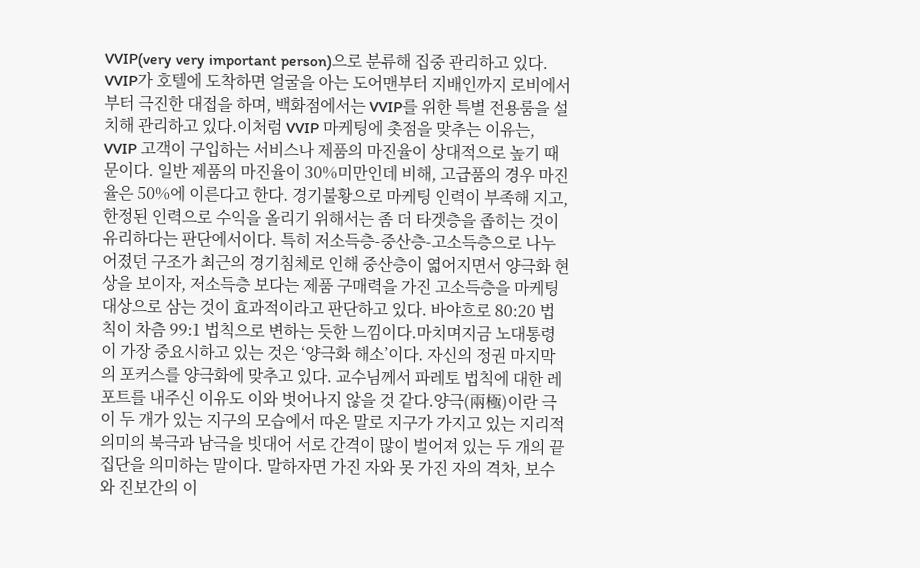VVIP(very very important person)으로 분류해 집중 관리하고 있다. VVIP가 호텔에 도착하면 얼굴을 아는 도어맨부터 지배인까지 로비에서부터 극진한 대접을 하며, 백화점에서는 VVIP를 위한 특별 전용룸을 설치해 관리하고 있다.이처럼 VVIP 마케팅에 촛점을 맞추는 이유는, VVIP 고객이 구입하는 서비스나 제품의 마진율이 상대적으로 높기 때문이다. 일반 제품의 마진율이 30%미만인데 비해, 고급품의 경우 마진율은 50%에 이른다고 한다. 경기불황으로 마케팅 인력이 부족해 지고, 한정된 인력으로 수익을 올리기 위해서는 좀 더 타겟층을 좁히는 것이 유리하다는 판단에서이다. 특히 저소득층-중산층-고소득층으로 나누어졌던 구조가 최근의 경기침체로 인해 중산층이 엷어지면서 양극화 현상을 보이자, 저소득층 보다는 제품 구매력을 가진 고소득층을 마케팅 대상으로 삼는 것이 효과적이라고 판단하고 있다. 바야흐로 80:20 법칙이 차츰 99:1 법칙으로 변하는 듯한 느낌이다.마치며지금 노대통령이 가장 중요시하고 있는 것은 ‘양극화 해소’이다. 자신의 정권 마지막의 포커스를 양극화에 맞추고 있다. 교수님께서 파레토 법칙에 대한 레포트를 내주신 이유도 이와 벗어나지 않을 것 같다.양극(兩極)이란 극이 두 개가 있는 지구의 모습에서 따온 말로 지구가 가지고 있는 지리적 의미의 북극과 남극을 빗대어 서로 간격이 많이 벌어져 있는 두 개의 끝 집단을 의미하는 말이다. 말하자면 가진 자와 못 가진 자의 격차, 보수와 진보간의 이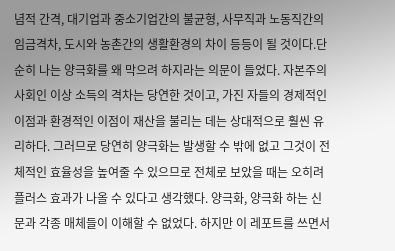념적 간격, 대기업과 중소기업간의 불균형, 사무직과 노동직간의 임금격차, 도시와 농촌간의 생활환경의 차이 등등이 될 것이다.단순히 나는 양극화를 왜 막으려 하지라는 의문이 들었다. 자본주의 사회인 이상 소득의 격차는 당연한 것이고, 가진 자들의 경제적인 이점과 환경적인 이점이 재산을 불리는 데는 상대적으로 훨씬 유리하다. 그러므로 당연히 양극화는 발생할 수 밖에 없고 그것이 전체적인 효율성을 높여줄 수 있으므로 전체로 보았을 때는 오히려 플러스 효과가 나올 수 있다고 생각했다. 양극화, 양극화 하는 신문과 각종 매체들이 이해할 수 없었다. 하지만 이 레포트를 쓰면서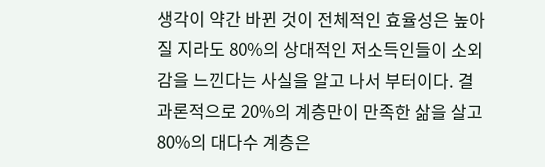생각이 약간 바뀐 것이 전체적인 효율성은 높아질 지라도 80%의 상대적인 저소득인들이 소외감을 느낀다는 사실을 알고 나서 부터이다. 결과론적으로 20%의 계층만이 만족한 삶을 살고 80%의 대다수 계층은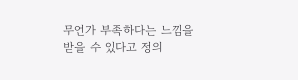무언가 부족하다는 느낌을 받을 수 있다고 정의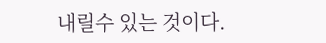내릴수 있는 것이다.